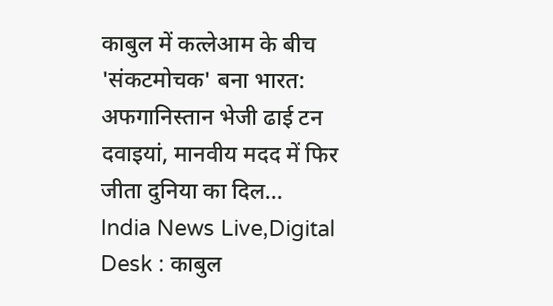काबुल में कत्लेआम के बीच 'संकटमोचक' बना भारत: अफगानिस्तान भेजी ढाई टन दवाइयां, मानवीय मदद में फिर जीता दुनिया का दिल...
India News Live,Digital Desk : काबुल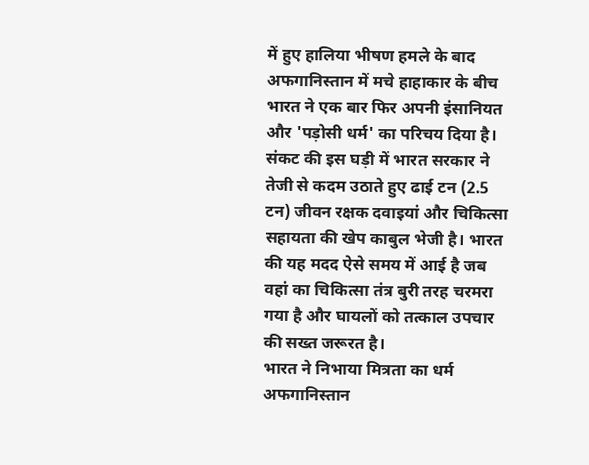में हुए हालिया भीषण हमले के बाद अफगानिस्तान में मचे हाहाकार के बीच भारत ने एक बार फिर अपनी इंसानियत और 'पड़ोसी धर्म' का परिचय दिया है। संकट की इस घड़ी में भारत सरकार ने तेजी से कदम उठाते हुए ढाई टन (2.5 टन) जीवन रक्षक दवाइयां और चिकित्सा सहायता की खेप काबुल भेजी है। भारत की यह मदद ऐसे समय में आई है जब वहां का चिकित्सा तंत्र बुरी तरह चरमरा गया है और घायलों को तत्काल उपचार की सख्त जरूरत है।
भारत ने निभाया मित्रता का धर्म
अफगानिस्तान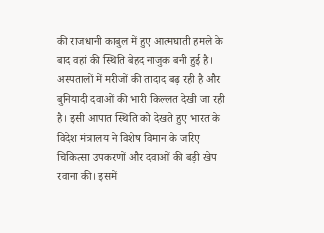की राजधानी काबुल में हुए आत्मघाती हमले के बाद वहां की स्थिति बेहद नाजुक बनी हुई है। अस्पतालों में मरीजों की तादाद बढ़ रही है और बुनियादी दवाओं की भारी किल्लत देखी जा रही है। इसी आपात स्थिति को देखते हुए भारत के विदेश मंत्रालय ने विशेष विमान के जरिए चिकित्सा उपकरणों और दवाओं की बड़ी खेप रवाना की। इसमें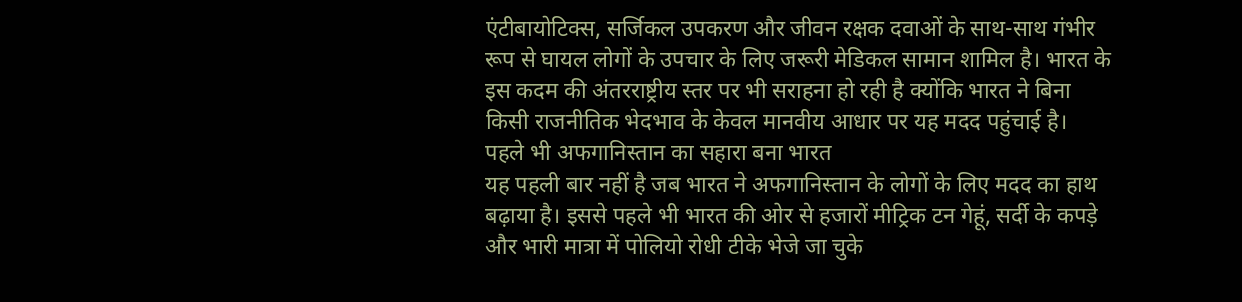एंटीबायोटिक्स, सर्जिकल उपकरण और जीवन रक्षक दवाओं के साथ-साथ गंभीर रूप से घायल लोगों के उपचार के लिए जरूरी मेडिकल सामान शामिल है। भारत के इस कदम की अंतरराष्ट्रीय स्तर पर भी सराहना हो रही है क्योंकि भारत ने बिना किसी राजनीतिक भेदभाव के केवल मानवीय आधार पर यह मदद पहुंचाई है।
पहले भी अफगानिस्तान का सहारा बना भारत
यह पहली बार नहीं है जब भारत ने अफगानिस्तान के लोगों के लिए मदद का हाथ बढ़ाया है। इससे पहले भी भारत की ओर से हजारों मीट्रिक टन गेहूं, सर्दी के कपड़े और भारी मात्रा में पोलियो रोधी टीके भेजे जा चुके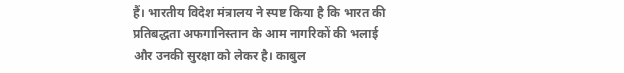हैं। भारतीय विदेश मंत्रालय ने स्पष्ट किया है कि भारत की प्रतिबद्धता अफगानिस्तान के आम नागरिकों की भलाई और उनकी सुरक्षा को लेकर है। काबुल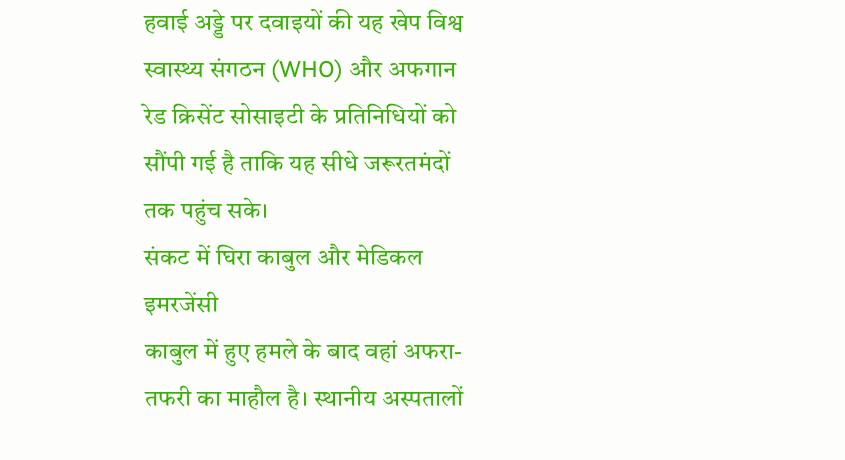हवाई अड्डे पर दवाइयों की यह खेप विश्व स्वास्थ्य संगठन (WHO) और अफगान रेड क्रिसेंट सोसाइटी के प्रतिनिधियों को सौंपी गई है ताकि यह सीधे जरूरतमंदों तक पहुंच सके।
संकट में घिरा काबुल और मेडिकल इमरजेंसी
काबुल में हुए हमले के बाद वहां अफरा-तफरी का माहौल है। स्थानीय अस्पतालों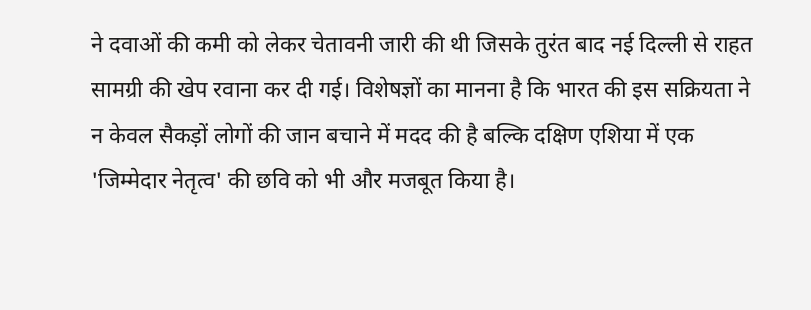ने दवाओं की कमी को लेकर चेतावनी जारी की थी जिसके तुरंत बाद नई दिल्ली से राहत सामग्री की खेप रवाना कर दी गई। विशेषज्ञों का मानना है कि भारत की इस सक्रियता ने न केवल सैकड़ों लोगों की जान बचाने में मदद की है बल्कि दक्षिण एशिया में एक 'जिम्मेदार नेतृत्व' की छवि को भी और मजबूत किया है।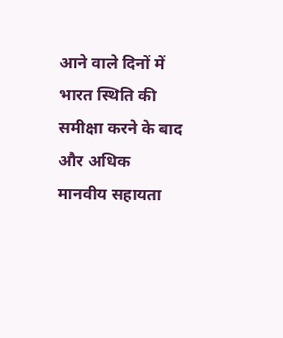आने वाले दिनों में भारत स्थिति की समीक्षा करने के बाद और अधिक मानवीय सहायता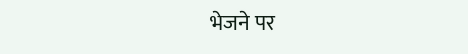भेजने पर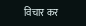विचार कर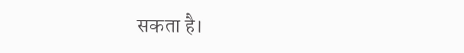सकता है।